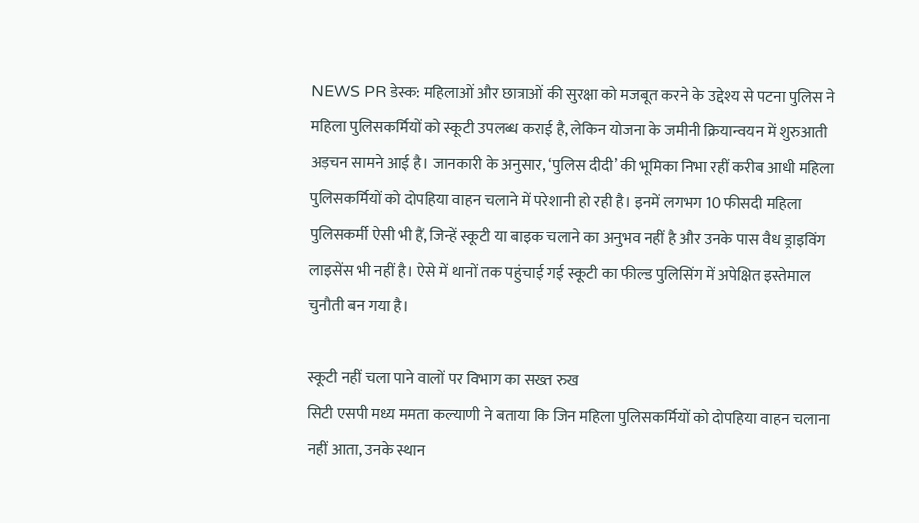NEWS PR डेस्क: महिलाओं और छात्राओं की सुरक्षा को मजबूत करने के उद्देश्य से पटना पुलिस ने महिला पुलिसकर्मियों को स्कूटी उपलब्ध कराई है, लेकिन योजना के जमीनी क्रियान्वयन में शुरुआती अड़चन सामने आई है। जानकारी के अनुसार, ‘पुलिस दीदी’ की भूमिका निभा रहीं करीब आधी महिला पुलिसकर्मियों को दोपहिया वाहन चलाने में परेशानी हो रही है। इनमें लगभग 10 फीसदी महिला पुलिसकर्मी ऐसी भी हैं, जिन्हें स्कूटी या बाइक चलाने का अनुभव नहीं है और उनके पास वैध ड्राइविंग लाइसेंस भी नहीं है। ऐसे में थानों तक पहुंचाई गई स्कूटी का फील्ड पुलिसिंग में अपेक्षित इस्तेमाल चुनौती बन गया है।

स्कूटी नहीं चला पाने वालों पर विभाग का सख्त रुख
सिटी एसपी मध्य ममता कल्याणी ने बताया कि जिन महिला पुलिसकर्मियों को दोपहिया वाहन चलाना नहीं आता, उनके स्थान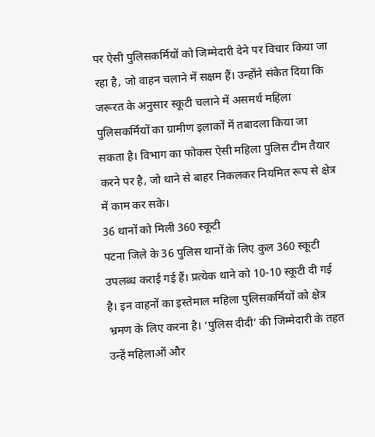पर ऐसी पुलिसकर्मियों को जिम्मेदारी देने पर विचार किया जा रहा है, जो वाहन चलाने में सक्षम हैं। उन्होंने संकेत दिया कि जरूरत के अनुसार स्कूटी चलाने में असमर्थ महिला पुलिसकर्मियों का ग्रामीण इलाकों में तबादला किया जा सकता है। विभाग का फोकस ऐसी महिला पुलिस टीम तैयार करने पर है, जो थाने से बाहर निकलकर नियमित रूप से क्षेत्र में काम कर सके।
36 थानों को मिली 360 स्कूटी
पटना जिले के 36 पुलिस थानों के लिए कुल 360 स्कूटी उपलब्ध कराई गई हैं। प्रत्येक थाने को 10-10 स्कूटी दी गई है। इन वाहनों का इस्तेमाल महिला पुलिसकर्मियों को क्षेत्र भ्रमण के लिए करना है। ‘पुलिस दीदी’ की जिम्मेदारी के तहत उन्हें महिलाओं और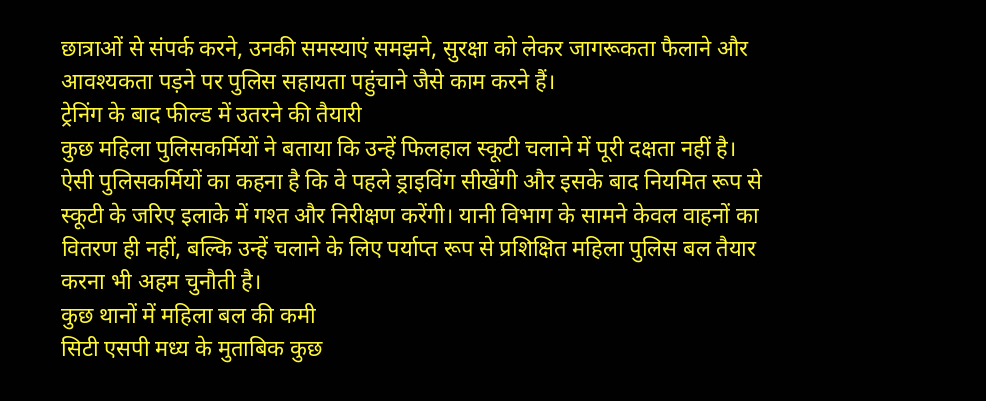छात्राओं से संपर्क करने, उनकी समस्याएं समझने, सुरक्षा को लेकर जागरूकता फैलाने और आवश्यकता पड़ने पर पुलिस सहायता पहुंचाने जैसे काम करने हैं।
ट्रेनिंग के बाद फील्ड में उतरने की तैयारी
कुछ महिला पुलिसकर्मियों ने बताया कि उन्हें फिलहाल स्कूटी चलाने में पूरी दक्षता नहीं है। ऐसी पुलिसकर्मियों का कहना है कि वे पहले ड्राइविंग सीखेंगी और इसके बाद नियमित रूप से स्कूटी के जरिए इलाके में गश्त और निरीक्षण करेंगी। यानी विभाग के सामने केवल वाहनों का वितरण ही नहीं, बल्कि उन्हें चलाने के लिए पर्याप्त रूप से प्रशिक्षित महिला पुलिस बल तैयार करना भी अहम चुनौती है।
कुछ थानों में महिला बल की कमी
सिटी एसपी मध्य के मुताबिक कुछ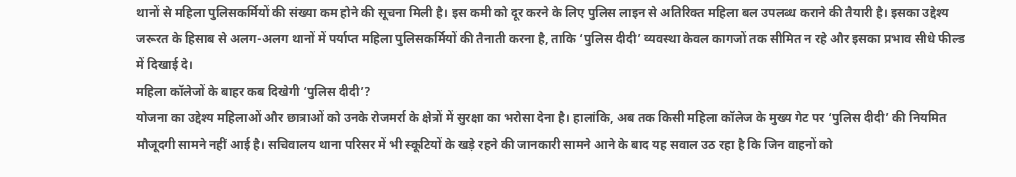थानों से महिला पुलिसकर्मियों की संख्या कम होने की सूचना मिली है। इस कमी को दूर करने के लिए पुलिस लाइन से अतिरिक्त महिला बल उपलब्ध कराने की तैयारी है। इसका उद्देश्य जरूरत के हिसाब से अलग-अलग थानों में पर्याप्त महिला पुलिसकर्मियों की तैनाती करना है, ताकि ‘पुलिस दीदी’ व्यवस्था केवल कागजों तक सीमित न रहे और इसका प्रभाव सीधे फील्ड में दिखाई दे।
महिला कॉलेजों के बाहर कब दिखेगी ‘पुलिस दीदी’?
योजना का उद्देश्य महिलाओं और छात्राओं को उनके रोजमर्रा के क्षेत्रों में सुरक्षा का भरोसा देना है। हालांकि, अब तक किसी महिला कॉलेज के मुख्य गेट पर ‘पुलिस दीदी’ की नियमित मौजूदगी सामने नहीं आई है। सचिवालय थाना परिसर में भी स्कूटियों के खड़े रहने की जानकारी सामने आने के बाद यह सवाल उठ रहा है कि जिन वाहनों को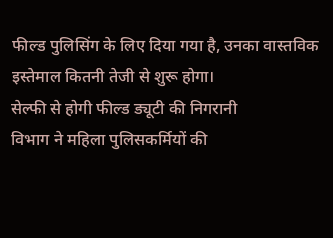फील्ड पुलिसिंग के लिए दिया गया है, उनका वास्तविक इस्तेमाल कितनी तेजी से शुरू होगा।
सेल्फी से होगी फील्ड ड्यूटी की निगरानी
विभाग ने महिला पुलिसकर्मियों की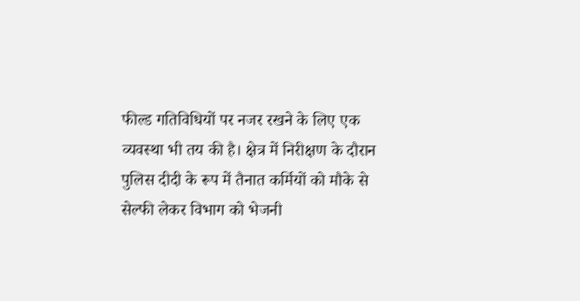फील्ड गतिविधियों पर नजर रखने के लिए एक व्यवस्था भी तय की है। क्षेत्र में निरीक्षण के दौरान पुलिस दीदी के रूप में तैनात कर्मियों को मौके से सेल्फी लेकर विभाग को भेजनी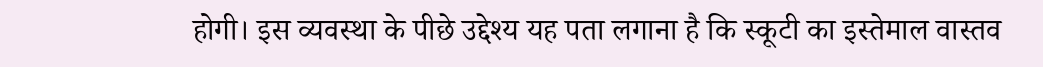होगी। इस व्यवस्था के पीछे उद्देश्य यह पता लगाना है कि स्कूटी का इस्तेमाल वास्तव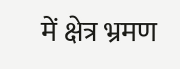में क्षेत्र भ्रमण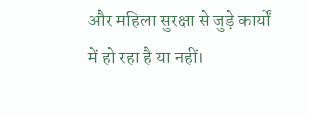और महिला सुरक्षा से जुड़े कार्यों में हो रहा है या नहीं।